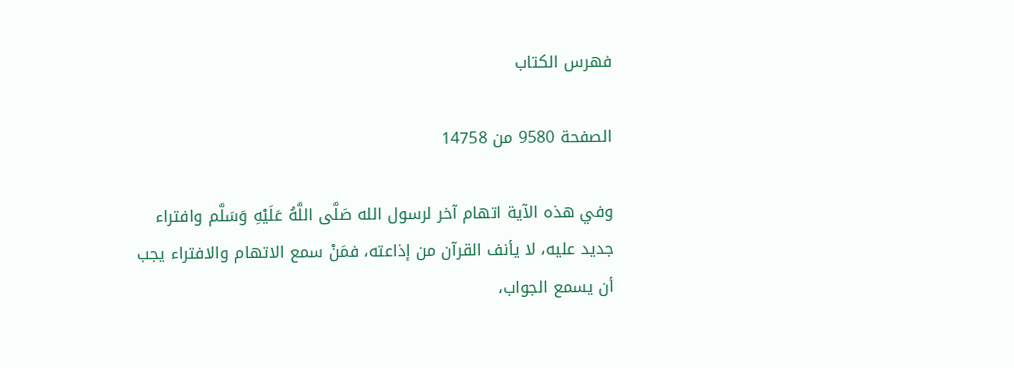فهرس الكتاب

الصفحة 9580 من 14758

وفي هذه الآية اتهام آخر لرسول الله صَلَّى اللَّهُ عَلَيْهِ وَسَلَّم وافتراء جديد عليه، لا يأنف القرآن من إذاعته، فمَنْ سمع الاتهام والافتراء يجب أن يسمع الجواب،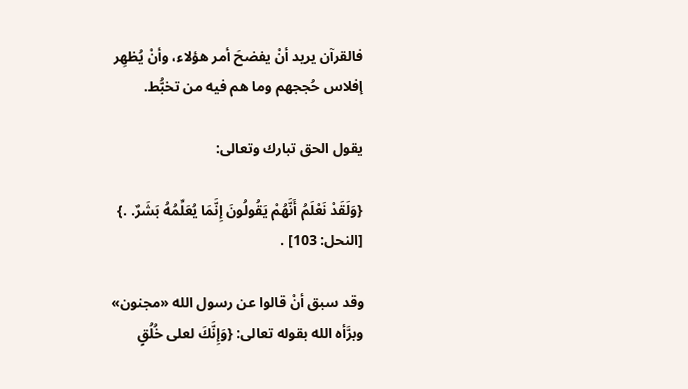فالقرآن يريد أنْ يفضحَ أمر هؤلاء، وأنْ يُظهِر إفلاس حُججهم وما هم فيه من تخبُّط.

يقول الحق تبارك وتعالى:

{وَلَقَدْ نَعْلَمُ أَنَّهُمْ يَقُولُونَ إِنَّمَا يُعَلِّمُهُ بَشَرٌ. .} [النحل: 103] .

وقد سبق أنْ قالوا عن رسول الله «مجنون» وبرَّأه الله بقوله تعالى: {وَإِنَّكَ لعلى خُلُقٍ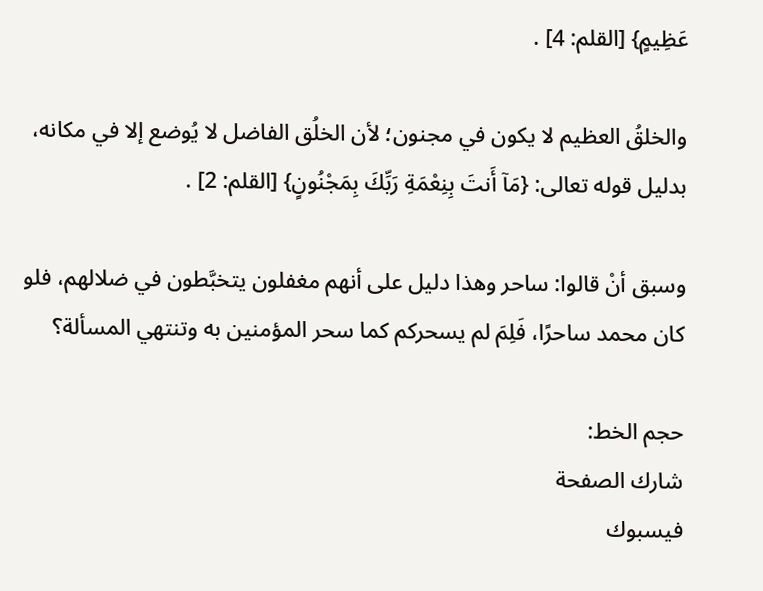عَظِيمٍ} [القلم: 4] .

والخلقُ العظيم لا يكون في مجنون؛ لأن الخلُق الفاضل لا يُوضع إلا في مكانه، بدليل قوله تعالى: {مَآ أَنتَ بِنِعْمَةِ رَبِّكَ بِمَجْنُونٍ} [القلم: 2] .

وسبق أنْ قالوا: ساحر وهذا دليل على أنهم مغفلون يتخبَّطون في ضلالهم، فلو كان محمد ساحرًا، فَلِمَ لم يسحركم كما سحر المؤمنين به وتنتهي المسألة؟

حجم الخط:
شارك الصفحة
فيسبوك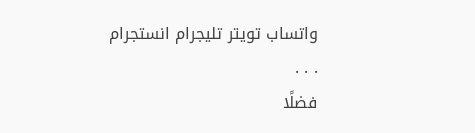واتساب تويتر تليجرام انستجرام
. . .
فضلًا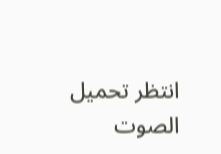انتظر تحميل الصوت